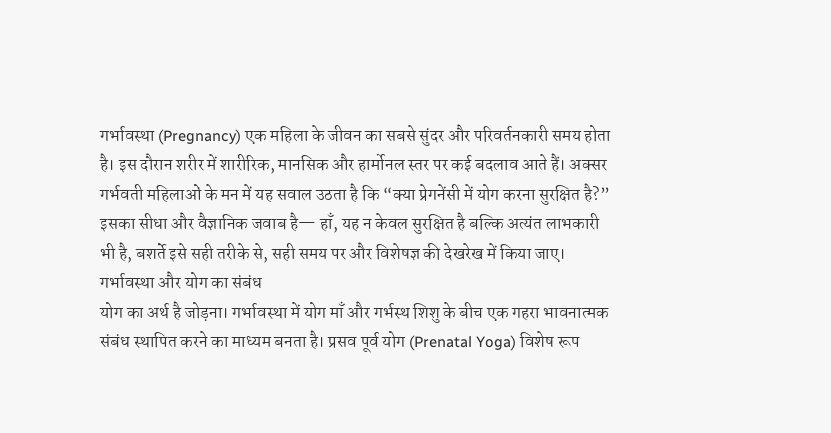गर्भावस्था (Pregnancy) एक महिला के जीवन का सबसे सुंदर और परिवर्तनकारी समय होता है। इस दौरान शरीर में शारीरिक, मानसिक और हार्मोनल स्तर पर कई बदलाव आते हैं। अक्सर गर्भवती महिलाओं के मन में यह सवाल उठता है कि “क्या प्रेगनेंसी में योग करना सुरक्षित है?”
इसका सीधा और वैज्ञानिक जवाब है— हाँ, यह न केवल सुरक्षित है बल्कि अत्यंत लाभकारी भी है, बशर्ते इसे सही तरीके से, सही समय पर और विशेषज्ञ की देखरेख में किया जाए।
गर्भावस्था और योग का संबंध
योग का अर्थ है जोड़ना। गर्भावस्था में योग माँ और गर्भस्थ शिशु के बीच एक गहरा भावनात्मक संबंध स्थापित करने का माध्यम बनता है। प्रसव पूर्व योग (Prenatal Yoga) विशेष रूप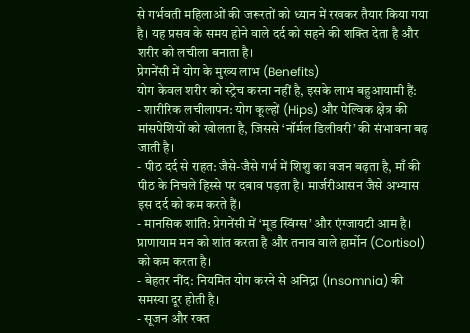से गर्भवती महिलाओं की जरूरतों को ध्यान में रखकर तैयार किया गया है। यह प्रसव के समय होने वाले दर्द को सहने की शक्ति देता है और शरीर को लचीला बनाता है।
प्रेगनेंसी में योग के मुख्य लाभ (Benefits)
योग केवल शरीर को स्ट्रेच करना नहीं है, इसके लाभ बहुआयामी हैं:
- शारीरिक लचीलापन: योग कूल्हों (Hips) और पेल्विक क्षेत्र की मांसपेशियों को खोलता है, जिससे ‘नॉर्मल डिलीवरी’ की संभावना बढ़ जाती है।
- पीठ दर्द से राहत: जैसे-जैसे गर्भ में शिशु का वजन बढ़ता है, माँ की पीठ के निचले हिस्से पर दबाव पड़ता है। मार्जरीआसन जैसे अभ्यास इस दर्द को कम करते हैं।
- मानसिक शांति: प्रेगनेंसी में ‘मूड स्विंग्स’ और एंग्जायटी आम है। प्राणायाम मन को शांत करता है और तनाव वाले हार्मोन (Cortisol) को कम करता है।
- बेहतर नींद: नियमित योग करने से अनिद्रा (Insomnia) की समस्या दूर होती है।
- सूजन और रक्त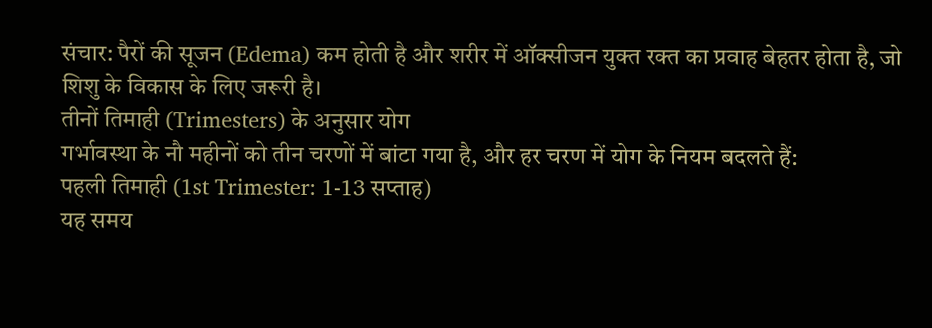संचार: पैरों की सूजन (Edema) कम होती है और शरीर में ऑक्सीजन युक्त रक्त का प्रवाह बेहतर होता है, जो शिशु के विकास के लिए जरूरी है।
तीनों तिमाही (Trimesters) के अनुसार योग
गर्भावस्था के नौ महीनों को तीन चरणों में बांटा गया है, और हर चरण में योग के नियम बदलते हैं:
पहली तिमाही (1st Trimester: 1-13 सप्ताह)
यह समय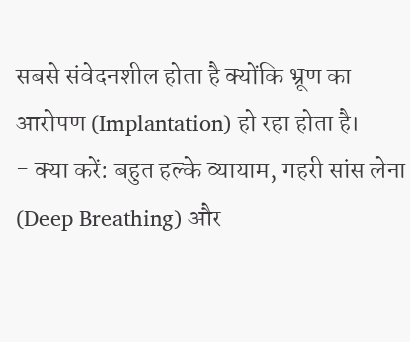सबसे संवेदनशील होता है क्योंकि भ्रूण का आरोपण (Implantation) हो रहा होता है।
- क्या करें: बहुत हल्के व्यायाम, गहरी सांस लेना (Deep Breathing) और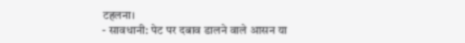टहलना।
- सावधानी: पेट पर दबाव डालने वाले आसन या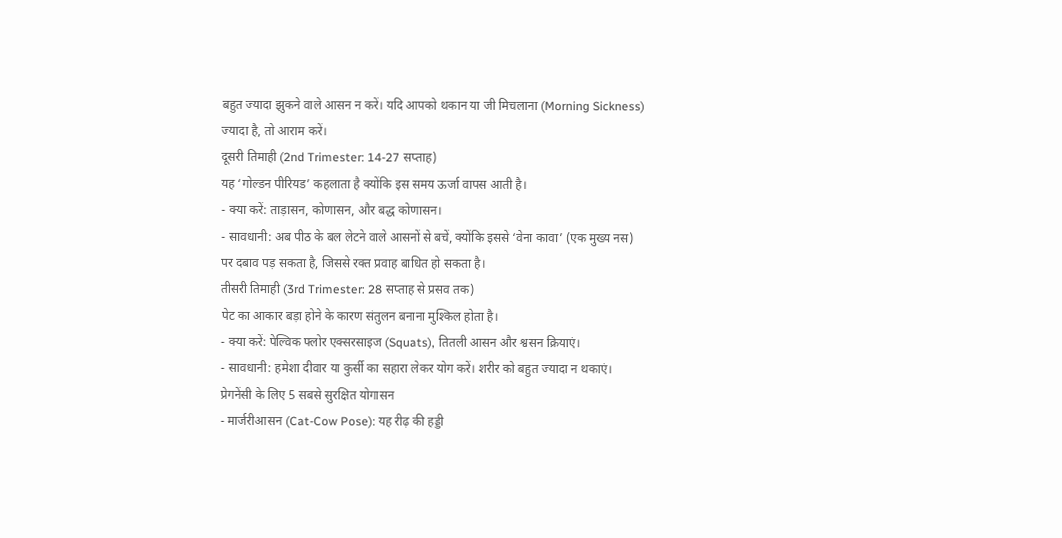बहुत ज्यादा झुकने वाले आसन न करें। यदि आपको थकान या जी मिचलाना (Morning Sickness) ज्यादा है, तो आराम करें।
दूसरी तिमाही (2nd Trimester: 14-27 सप्ताह)
यह ‘गोल्डन पीरियड’ कहलाता है क्योंकि इस समय ऊर्जा वापस आती है।
- क्या करें: ताड़ासन, कोणासन, और बद्ध कोणासन।
- सावधानी: अब पीठ के बल लेटने वाले आसनों से बचें, क्योंकि इससे ‘वेना कावा’ (एक मुख्य नस) पर दबाव पड़ सकता है, जिससे रक्त प्रवाह बाधित हो सकता है।
तीसरी तिमाही (3rd Trimester: 28 सप्ताह से प्रसव तक)
पेट का आकार बड़ा होने के कारण संतुलन बनाना मुश्किल होता है।
- क्या करें: पेल्विक फ्लोर एक्सरसाइज (Squats), तितली आसन और श्वसन क्रियाएं।
- सावधानी: हमेशा दीवार या कुर्सी का सहारा लेकर योग करें। शरीर को बहुत ज्यादा न थकाएं।
प्रेगनेंसी के लिए 5 सबसे सुरक्षित योगासन
- मार्जरीआसन (Cat-Cow Pose): यह रीढ़ की हड्डी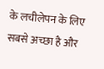के लचीलेपन के लिए सबसे अच्छा है और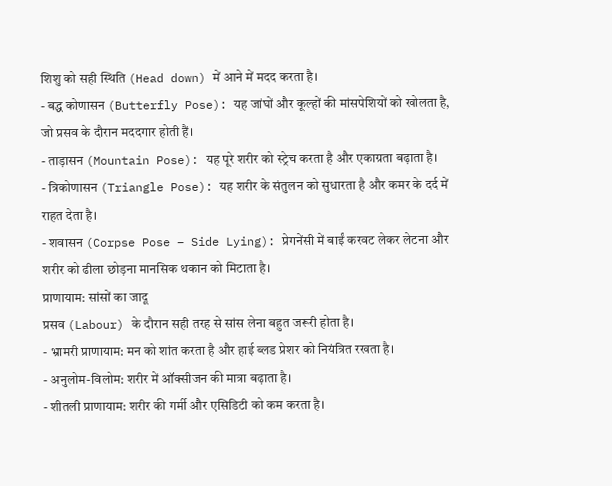शिशु को सही स्थिति (Head down) में आने में मदद करता है।
- बद्ध कोणासन (Butterfly Pose): यह जांघों और कूल्हों की मांसपेशियों को खोलता है, जो प्रसव के दौरान मददगार होती हैं।
- ताड़ासन (Mountain Pose): यह पूरे शरीर को स्ट्रेच करता है और एकाग्रता बढ़ाता है।
- त्रिकोणासन (Triangle Pose): यह शरीर के संतुलन को सुधारता है और कमर के दर्द में राहत देता है।
- शवासन (Corpse Pose – Side Lying): प्रेगनेंसी में बाईं करवट लेकर लेटना और शरीर को ढीला छोड़ना मानसिक थकान को मिटाता है।
प्राणायाम: सांसों का जादू
प्रसव (Labour) के दौरान सही तरह से सांस लेना बहुत जरूरी होता है।
- भ्रामरी प्राणायाम: मन को शांत करता है और हाई ब्लड प्रेशर को नियंत्रित रखता है।
- अनुलोम-विलोम: शरीर में ऑक्सीजन की मात्रा बढ़ाता है।
- शीतली प्राणायाम: शरीर की गर्मी और एसिडिटी को कम करता है।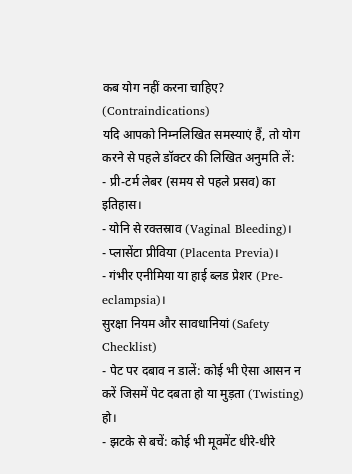कब योग नहीं करना चाहिए? (Contraindications)
यदि आपको निम्नलिखित समस्याएं हैं, तो योग करने से पहले डॉक्टर की लिखित अनुमति लें:
- प्री-टर्म लेबर (समय से पहले प्रसव) का इतिहास।
- योनि से रक्तस्राव (Vaginal Bleeding)।
- प्लासेंटा प्रीविया (Placenta Previa)।
- गंभीर एनीमिया या हाई ब्लड प्रेशर (Pre-eclampsia)।
सुरक्षा नियम और सावधानियां (Safety Checklist)
- पेट पर दबाव न डालें: कोई भी ऐसा आसन न करें जिसमें पेट दबता हो या मुड़ता (Twisting) हो।
- झटके से बचें: कोई भी मूवमेंट धीरे-धीरे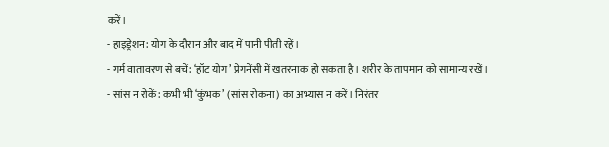करें।
- हाइड्रेशन: योग के दौरान और बाद में पानी पीती रहें।
- गर्म वातावरण से बचें: ‘हॉट योग’ प्रेगनेंसी में खतरनाक हो सकता है। शरीर के तापमान को सामान्य रखें।
- सांस न रोकें: कभी भी ‘कुंभक’ (सांस रोकना) का अभ्यास न करें। निरंतर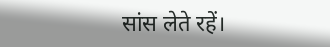सांस लेते रहें।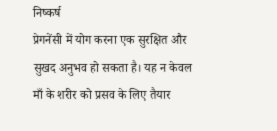निष्कर्ष
प्रेगनेंसी में योग करना एक सुरक्षित और सुखद अनुभव हो सकता है। यह न केवल माँ के शरीर को प्रसव के लिए तैयार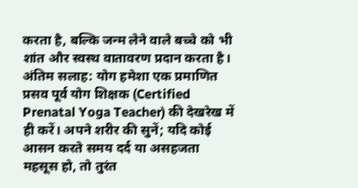करता है, बल्कि जन्म लेने वाले बच्चे को भी शांत और स्वस्थ वातावरण प्रदान करता है।
अंतिम सलाह: योग हमेशा एक प्रमाणित प्रसव पूर्व योग शिक्षक (Certified Prenatal Yoga Teacher) की देखरेख में ही करें। अपने शरीर की सुनें; यदि कोई आसन करते समय दर्द या असहजता महसूस हो, तो तुरंत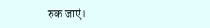रुक जाएं।